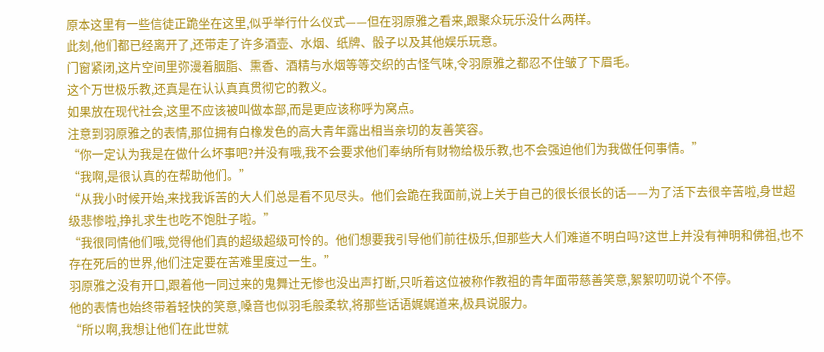原本这里有一些信徒正跪坐在这里,似乎举行什么仪式——但在羽原雅之看来,跟聚众玩乐没什么两样。
此刻,他们都已经离开了,还带走了许多酒壶、水烟、纸牌、骰子以及其他娱乐玩意。
门窗紧闭,这片空间里弥漫着胭脂、熏香、酒精与水烟等等交织的古怪气味,令羽原雅之都忍不住皱了下眉毛。
这个万世极乐教,还真是在认认真真贯彻它的教义。
如果放在现代社会,这里不应该被叫做本部,而是更应该称呼为窝点。
注意到羽原雅之的表情,那位拥有白橡发色的高大青年露出相当亲切的友善笑容。
“你一定认为我是在做什么坏事吧?并没有哦,我不会要求他们奉纳所有财物给极乐教,也不会强迫他们为我做任何事情。”
“我啊,是很认真的在帮助他们。”
“从我小时候开始,来找我诉苦的大人们总是看不见尽头。他们会跪在我面前,说上关于自己的很长很长的话——为了活下去很辛苦啦,身世超级悲惨啦,挣扎求生也吃不饱肚子啦。”
“我很同情他们哦,觉得他们真的超级超级可怜的。他们想要我引导他们前往极乐,但那些大人们难道不明白吗?这世上并没有神明和佛祖,也不存在死后的世界,他们注定要在苦难里度过一生。”
羽原雅之没有开口,跟着他一同过来的鬼舞辻无惨也没出声打断,只听着这位被称作教祖的青年面带慈善笑意,絮絮叨叨说个不停。
他的表情也始终带着轻快的笑意,嗓音也似羽毛般柔软,将那些话语娓娓道来,极具说服力。
“所以啊,我想让他们在此世就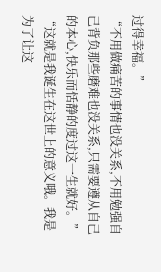过得幸福。”
“不用做痛苦的事情也没关系,不用勉强自己背负那些磨难也没关系,只需要遵从自己的本心,快乐而恬静的度过这一生就好。”
“这就是我诞生在这世上的意义哦。我是为了让这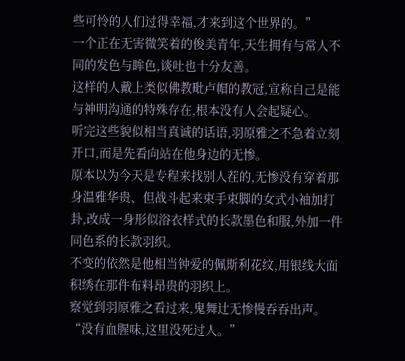些可怜的人们过得幸福,才来到这个世界的。”
一个正在无害微笑着的俊美青年,天生拥有与常人不同的发色与眸色,谈吐也十分友善。
这样的人戴上类似佛教毗卢帽的教冠,宣称自己是能与神明沟通的特殊存在,根本没有人会起疑心。
听完这些貌似相当真诚的话语,羽原雅之不急着立刻开口,而是先看向站在他身边的无惨。
原本以为今天是专程来找别人茬的,无惨没有穿着那身温雅华贵、但战斗起来束手束脚的女式小袖加打卦,改成一身形似浴衣样式的长款墨色和服,外加一件同色系的长款羽织。
不变的依然是他相当钟爱的佩斯利花纹,用银线大面积绣在那件布料昂贵的羽织上。
察觉到羽原雅之看过来,鬼舞辻无惨慢吞吞出声。
“没有血腥味,这里没死过人。”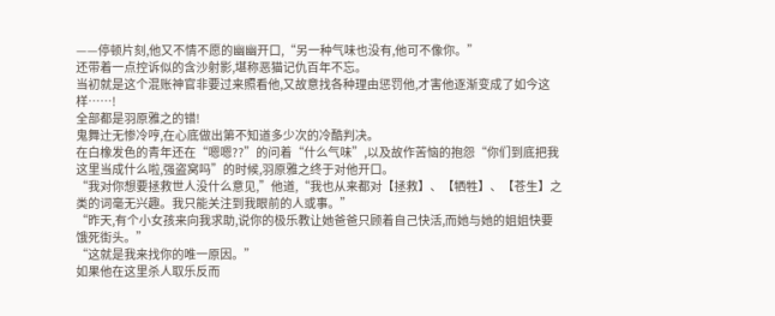——停顿片刻,他又不情不愿的幽幽开口,“另一种气味也没有,他可不像你。”
还带着一点控诉似的含沙射影,堪称恶猫记仇百年不忘。
当初就是这个混账神官非要过来照看他,又故意找各种理由惩罚他,才害他逐渐变成了如今这样……!
全部都是羽原雅之的错!
鬼舞辻无惨冷哼,在心底做出第不知道多少次的冷酷判决。
在白橡发色的青年还在“嗯嗯??”的问着“什么气味”,以及故作苦恼的抱怨“你们到底把我这里当成什么啦,强盗窝吗”的时候,羽原雅之终于对他开口。
“我对你想要拯救世人没什么意见,”他道,“我也从来都对【拯救】、【牺牲】、【苍生】之类的词毫无兴趣。我只能关注到我眼前的人或事。”
“昨天,有个小女孩来向我求助,说你的极乐教让她爸爸只顾着自己快活,而她与她的姐姐快要饿死街头。”
“这就是我来找你的唯一原因。”
如果他在这里杀人取乐反而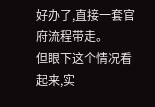好办了,直接一套官府流程带走。
但眼下这个情况看起来,实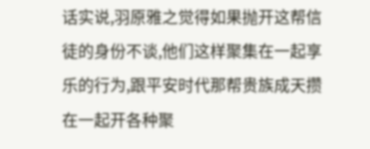话实说,羽原雅之觉得如果抛开这帮信徒的身份不谈,他们这样聚集在一起享乐的行为,跟平安时代那帮贵族成天攒在一起开各种聚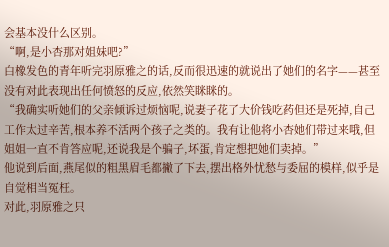会基本没什么区别。
“啊,是小杏那对姐妹吧?”
白橡发色的青年听完羽原雅之的话,反而很迅速的就说出了她们的名字——甚至没有对此表现出任何愤怒的反应,依然笑眯眯的。
“我确实听她们的父亲倾诉过烦恼呢,说妻子花了大价钱吃药但还是死掉,自己工作太过辛苦,根本养不活两个孩子之类的。我有让他将小杏她们带过来哦,但姐姐一直不肯答应呢,还说我是个骗子,坏蛋,肯定想把她们卖掉。”
他说到后面,燕尾似的粗黑眉毛都撇了下去,摆出格外忧愁与委屈的模样,似乎是自觉相当冤枉。
对此,羽原雅之只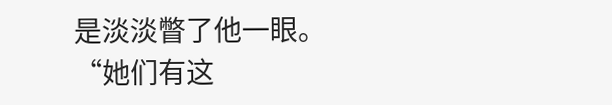是淡淡瞥了他一眼。
“她们有这